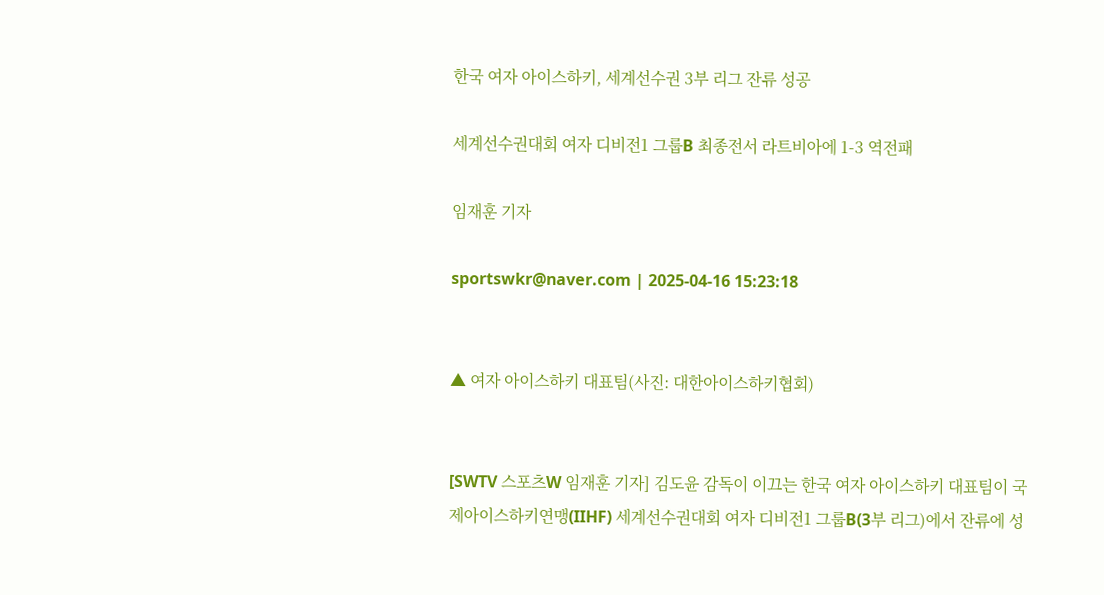한국 여자 아이스하키, 세계선수권 3부 리그 잔류 성공

세계선수권대회 여자 디비전1 그룹B 최종전서 라트비아에 1-3 역전패

임재훈 기자

sportswkr@naver.com | 2025-04-16 15:23:18


▲ 여자 아이스하키 대표팀(사진: 대한아이스하키협회)


[SWTV 스포츠W 임재훈 기자] 김도윤 감독이 이끄는 한국 여자 아이스하키 대표팀이 국제아이스하키연맹(IIHF) 세계선수권대회 여자 디비전1 그룹B(3부 리그)에서 잔류에 성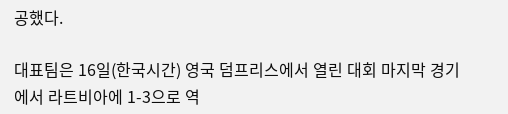공했다.

대표팀은 16일(한국시간) 영국 덤프리스에서 열린 대회 마지막 경기에서 라트비아에 1-3으로 역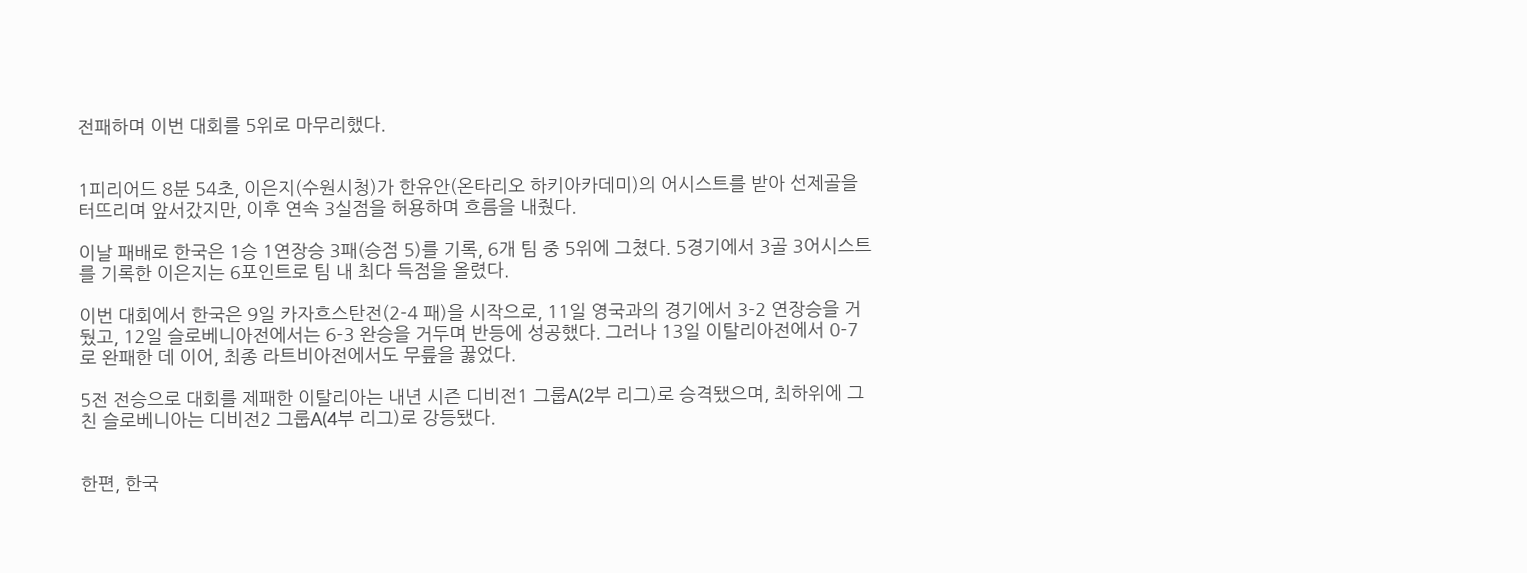전패하며 이번 대회를 5위로 마무리했다.


1피리어드 8분 54초, 이은지(수원시청)가 한유안(온타리오 하키아카데미)의 어시스트를 받아 선제골을 터뜨리며 앞서갔지만, 이후 연속 3실점을 허용하며 흐름을 내줬다.

이날 패배로 한국은 1승 1연장승 3패(승점 5)를 기록, 6개 팀 중 5위에 그쳤다. 5경기에서 3골 3어시스트를 기록한 이은지는 6포인트로 팀 내 최다 득점을 올렸다.

이번 대회에서 한국은 9일 카자흐스탄전(2-4 패)을 시작으로, 11일 영국과의 경기에서 3-2 연장승을 거뒀고, 12일 슬로베니아전에서는 6-3 완승을 거두며 반등에 성공했다. 그러나 13일 이탈리아전에서 0-7로 완패한 데 이어, 최종 라트비아전에서도 무릎을 꿇었다.

5전 전승으로 대회를 제패한 이탈리아는 내년 시즌 디비전1 그룹A(2부 리그)로 승격됐으며, 최하위에 그친 슬로베니아는 디비전2 그룹A(4부 리그)로 강등됐다.


한편, 한국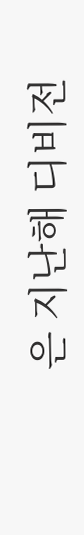은 지난해 디비전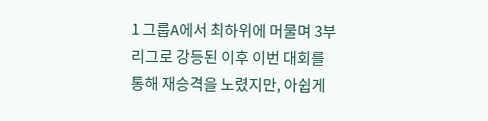1 그룹A에서 최하위에 머물며 3부 리그로 강등된 이후 이번 대회를 통해 재승격을 노렸지만, 아쉽게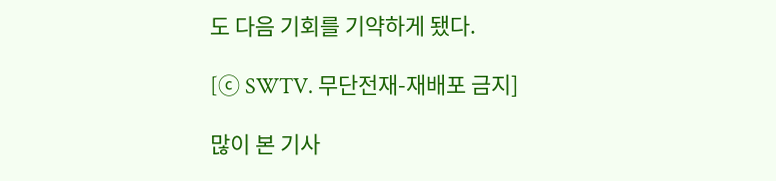도 다음 기회를 기약하게 됐다.

[ⓒ SWTV. 무단전재-재배포 금지]

많이 본 기사